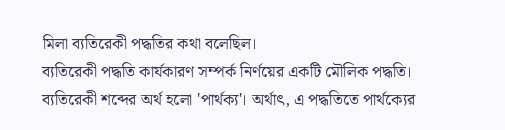মিলা ব্যতিরেকী পদ্ধতির কথা বলেছিল।
ব্যতিরেকী পদ্ধতি কার্যকারণ সম্পর্ক নির্ণয়ের একটি মৌলিক পদ্ধতি। ব্যতিরেকী শব্দের অর্থ হলো 'পার্থক্য'। অর্থাৎ, এ পদ্ধতিতে পার্থক্যের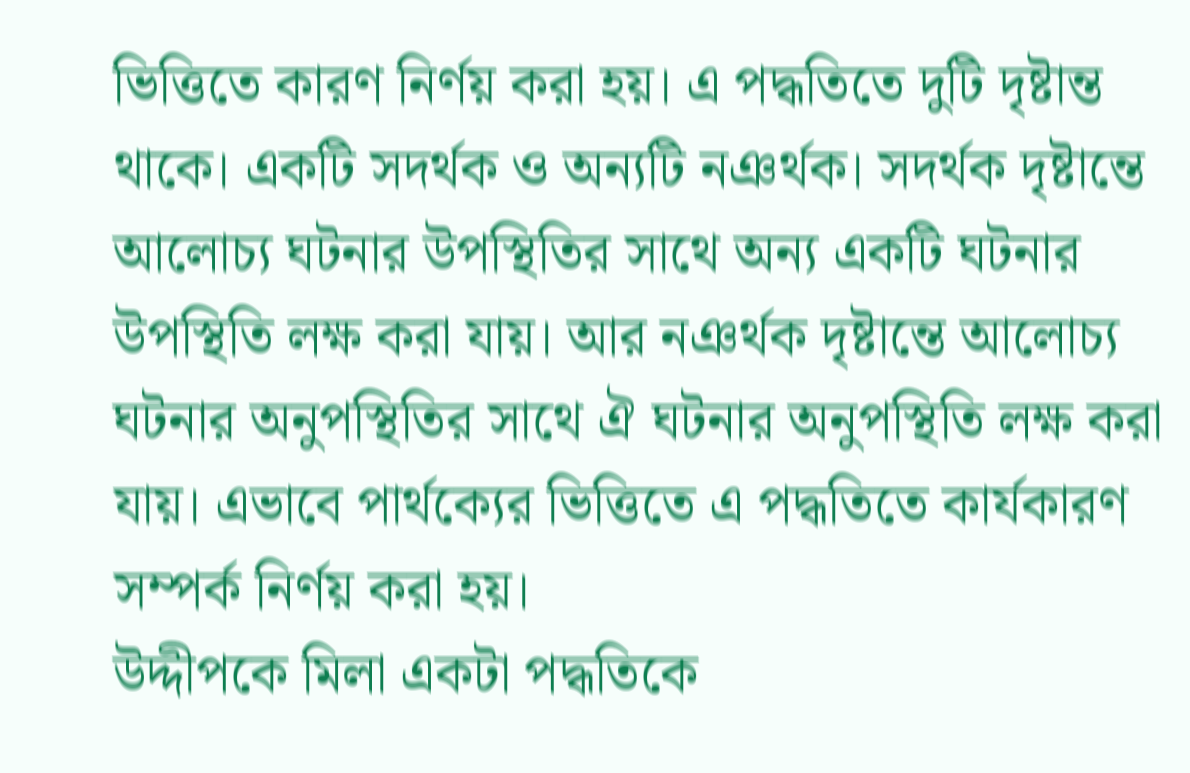ভিত্তিতে কারণ নির্ণয় করা হয়। এ পদ্ধতিতে দুটি দৃষ্টান্ত থাকে। একটি সদর্থক ও অন্যটি নঞর্থক। সদর্থক দৃষ্টান্তে আলোচ্য ঘটনার উপস্থিতির সাথে অন্য একটি ঘটনার উপস্থিতি লক্ষ করা যায়। আর নঞর্থক দৃষ্টান্তে আলোচ্য ঘটনার অনুপস্থিতির সাথে ঐ ঘটনার অনুপস্থিতি লক্ষ করা যায়। এভাবে পার্থক্যের ভিত্তিতে এ পদ্ধতিতে কার্যকারণ সম্পর্ক নির্ণয় করা হয়।
উদ্দীপকে মিলা একটা পদ্ধতিকে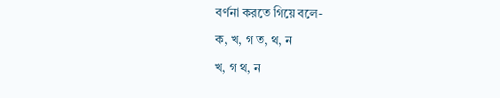বর্ণনা করতে গিয়ে বলে-
ক, খ, গ ত, থ, ন
খ, গ থ, ন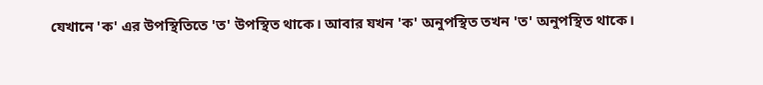যেখানে 'ক' এর উপস্থিতিতে 'ত' উপস্থিত থাকে। আবার যখন 'ক' অনুপস্থিত তখন 'ত' অনুপস্থিত থাকে।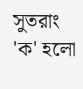সুতরাং 'ক' হলো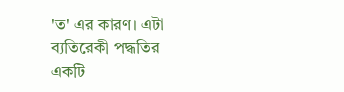'ত' এর কারণ। এটা ব্যতিরেকী পদ্ধতির একটি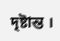দৃষ্টান্ত ।